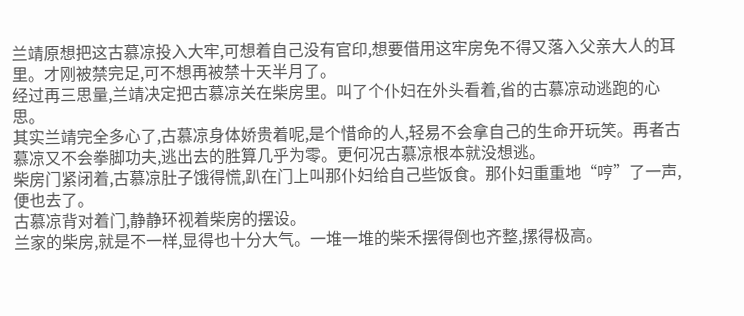兰靖原想把这古慕凉投入大牢,可想着自己没有官印,想要借用这牢房免不得又落入父亲大人的耳里。才刚被禁完足,可不想再被禁十天半月了。
经过再三思量,兰靖决定把古慕凉关在柴房里。叫了个仆妇在外头看着,省的古慕凉动逃跑的心思。
其实兰靖完全多心了,古慕凉身体娇贵着呢,是个惜命的人,轻易不会拿自己的生命开玩笑。再者古慕凉又不会拳脚功夫,逃出去的胜算几乎为零。更何况古慕凉根本就没想逃。
柴房门紧闭着,古慕凉肚子饿得慌,趴在门上叫那仆妇给自己些饭食。那仆妇重重地“哼”了一声,便也去了。
古慕凉背对着门,静静环视着柴房的摆设。
兰家的柴房,就是不一样,显得也十分大气。一堆一堆的柴禾摆得倒也齐整,摞得极高。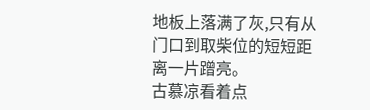地板上落满了灰,只有从门口到取柴位的短短距离一片蹭亮。
古慕凉看着点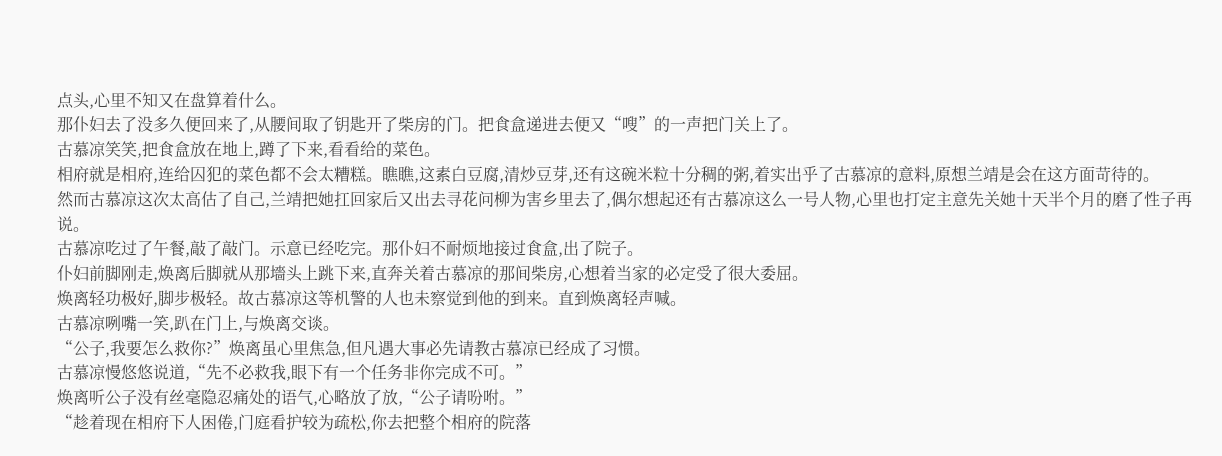点头,心里不知又在盘算着什么。
那仆妇去了没多久便回来了,从腰间取了钥匙开了柴房的门。把食盒递进去便又“嗖”的一声把门关上了。
古慕凉笑笑,把食盒放在地上,蹲了下来,看看给的菜色。
相府就是相府,连给囚犯的菜色都不会太糟糕。瞧瞧,这素白豆腐,清炒豆芽,还有这碗米粒十分稠的粥,着实出乎了古慕凉的意料,原想兰靖是会在这方面苛待的。
然而古慕凉这次太高估了自己,兰靖把她扛回家后又出去寻花问柳为害乡里去了,偶尔想起还有古慕凉这么一号人物,心里也打定主意先关她十天半个月的磨了性子再说。
古慕凉吃过了午餐,敲了敲门。示意已经吃完。那仆妇不耐烦地接过食盒,出了院子。
仆妇前脚刚走,焕离后脚就从那墻头上跳下来,直奔关着古慕凉的那间柴房,心想着当家的必定受了很大委屈。
焕离轻功极好,脚步极轻。故古慕凉这等机警的人也未察觉到他的到来。直到焕离轻声喊。
古慕凉咧嘴一笑,趴在门上,与焕离交谈。
“公子,我要怎么救你?”焕离虽心里焦急,但凡遇大事必先请教古慕凉已经成了习惯。
古慕凉慢悠悠说道,“先不必救我,眼下有一个任务非你完成不可。”
焕离听公子没有丝毫隐忍痛处的语气,心略放了放,“公子请吩咐。”
“趁着现在相府下人困倦,门庭看护较为疏松,你去把整个相府的院落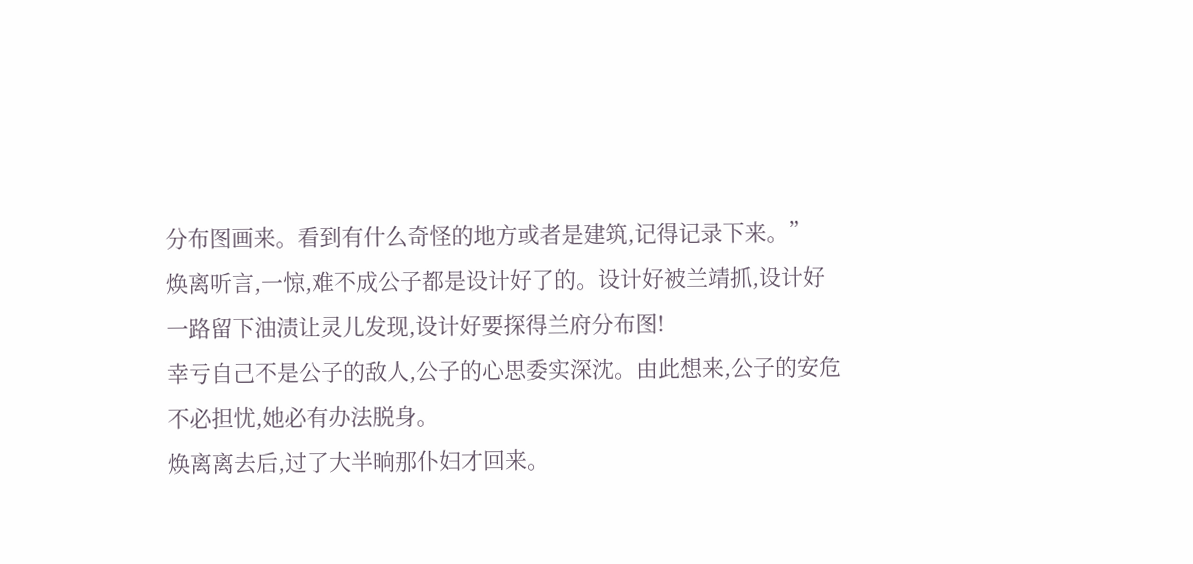分布图画来。看到有什么奇怪的地方或者是建筑,记得记录下来。”
焕离听言,一惊,难不成公子都是设计好了的。设计好被兰靖抓,设计好一路留下油渍让灵儿发现,设计好要探得兰府分布图!
幸亏自己不是公子的敌人,公子的心思委实深沈。由此想来,公子的安危不必担忧,她必有办法脱身。
焕离离去后,过了大半晌那仆妇才回来。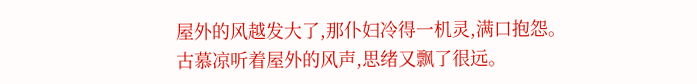屋外的风越发大了,那仆妇冷得一机灵,满口抱怨。
古慕凉听着屋外的风声,思绪又飘了很远。